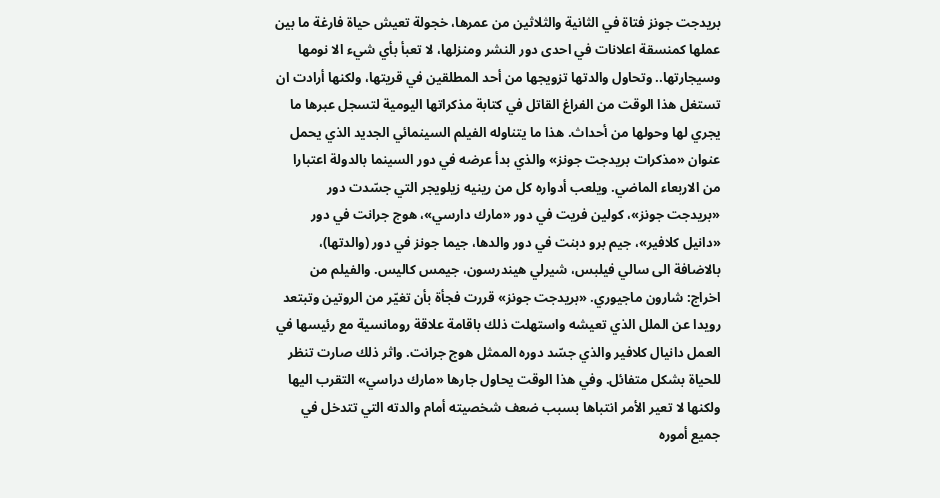بريدجت جونز فتاة في الثانية والثلاثين من عمرها، خجولة تعيش حياة فارغة ما بين عملها كمنسقة اعلانات في احدى دور النشر ومنزلها، لا تعبأ بأي شيء الا نومها وسيجارتها.. وتحاول والدتها تزويجها من أحد المطلقين في قريتها، ولكنها أرادت ان تستغل هذا الوقت من الفراغ القاتل في كتابة مذكراتها اليومية لتسجل عبرها ما يجري لها وحولها من أحداث. هذا ما يتناوله الفيلم السينمائي الجديد الذي يحمل عنوان «مذكرات بريدجت جونز» والذي بدأ عرضه في دور السينما بالدولة اعتبارا من الاربعاء الماضي. ويلعب أدواره كل من رينيه زيلويجر التي جسّدت دور «بريدجت جونز»، كولين فريت في دور «مارك دارسي»، هوج جرانت في دور «دانيل كلافير»، جيم برو دبنت في دور والدها، جيما جونز في دور (والدتها)، بالاضافة الى سالي فيلبس، شيرلي هيندرسون، جيمس كاليس. والفيلم من اخراج: شارون ماجيوري. «بريدجت جونز» قررت فجأة بأن تغيّر من الروتين وتبتعد رويدا عن الملل الذي تعيشه واستهلت ذلك باقامة علاقة رومانسية مع رئيسها في العمل دانيال كلافير والذي جسّد دوره الممثل هوج جرانت. واثر ذلك صارت تنظر للحياة بشكل متفائل. وفي هذا الوقت يحاول جارها «مارك دراسي» التقرب اليها ولكنها لا تعير الأمر انتباها بسبب ضعف شخصيته أمام والدته التي تتدخل في جميع أموره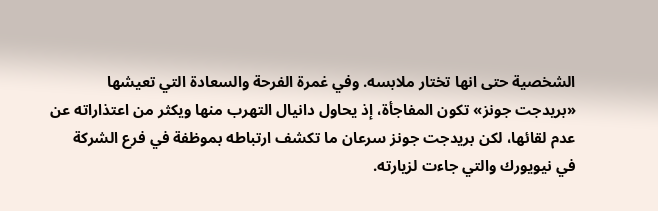الشخصية حتى انها تختار ملابسه. وفي غمرة الفرحة والسعادة التي تعيشها «بريدجت جونز» تكون المفاجأة، إذ يحاول دانيال التهرب منها ويكثر من اعتذاراته عن عدم لقائها، لكن بريدجت جونز سرعان ما تكشف ارتباطه بموظفة في فرع الشركة في نيويورك والتي جاءت لزيارته.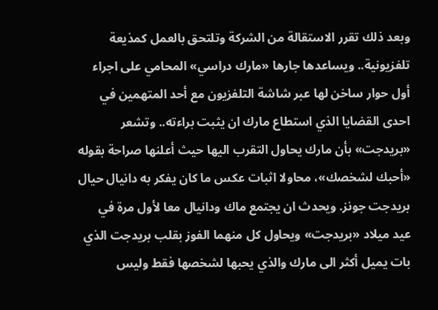وبعد ذلك تقرر الاستقالة من الشركة وتلتحق بالعمل كمذيعة تلفزيونية.. ويساعدها جارها «مارك دراسي» المحامي على اجراء أول حوار ساخن لها عبر شاشة التلفزيون مع أحد المتهمين في احدى القضايا الذي استطاع مارك ان يثبت براءته.. وتشعر «بريدجت» بأن مارك يحاول التقرب اليها حيث أعلنها صراحة بقوله «أحبك لشخصك»، محاولا اثبات عكس ما كان يفكر به دانيال حيال بريدجت جونز. ويحدث ان يجتمع ماك ودانيال معا لأول مرة في عيد ميلاد «بريدجت» ويحاول كل منهما الفوز بقلب بريدجت الذي بات يميل أكثر الى مارك والذي يحبها لشخصها فقط وليس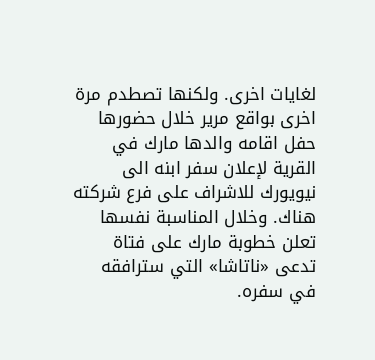لغايات اخرى. ولكنها تصطدم مرة اخرى بواقع مرير خلال حضورها حفل اقامه والدها مارك في القرية لإعلان سفر ابنه الى نيويورك للاشراف على فرع شركته هناك. وخلال المناسبة نفسها تعلن خطوبة مارك على فتاة تدعى «ناتاشا» التي سترافقه في سفره.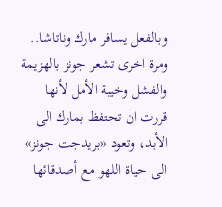وبالفعل يسافر مارك وناتاشا.. ومرة اخرى تشعر جونز بالهزيمة والفشل وخيبة الأمل لأنها قررت ان تحتفظ بمارك الى الأبد، وتعود «بريدجت جونز» الى حياة اللهو مع أصدقائها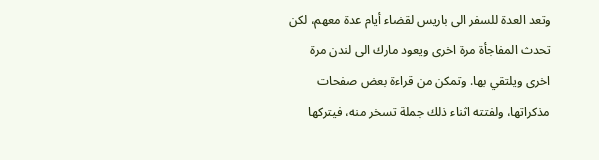وتعد العدة للسفر الى باريس لقضاء أيام عدة معهم، لكن تحدث المفاجأة مرة اخرى ويعود مارك الى لندن مرة اخرى ويلتقي بها. وتمكن من قراءة بعض صفحات مذكراتها، ولفتته اثناء ذلك جملة تسخر منه، فيتركها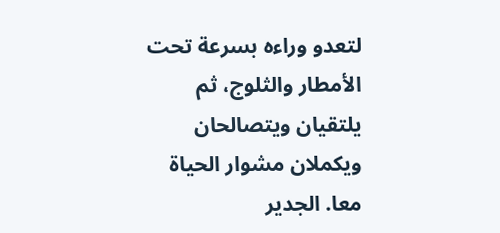لتعدو وراءه بسرعة تحت الأمطار والثلوج، ثم يلتقيان ويتصالحان ويكملان مشوار الحياة معا. الجدير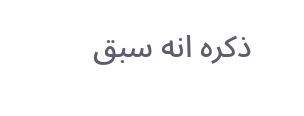ذكره انه سبق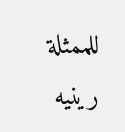للممثلة رينيه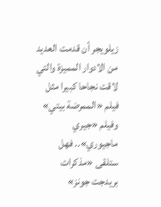زيلويجر أن قدمت العديد من الادوار المميزة والتي لاقت نجاحا كبيرا مثل فيلم «الممرضة بيتي» وفيلم «جيري ماجيوري».. فهل ستلقى «مذكرات بريدجت جونز»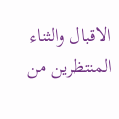الاقبال والثناء المنتظرين من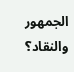الجمهور والنقاد؟